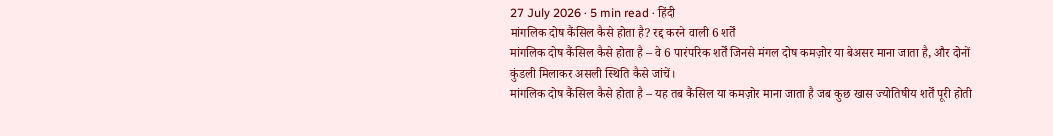27 July 2026 · 5 min read · हिंदी
मांगलिक दोष कैंसिल कैसे होता है? रद्द करने वाली 6 शर्तें
मांगलिक दोष कैंसिल कैसे होता है – वे 6 पारंपरिक शर्तें जिनसे मंगल दोष कमज़ोर या बेअसर माना जाता है, और दोनों कुंडली मिलाकर असली स्थिति कैसे जांचें।
मांगलिक दोष कैंसिल कैसे होता है – यह तब कैंसिल या कमज़ोर माना जाता है जब कुछ खास ज्योतिषीय शर्तें पूरी होती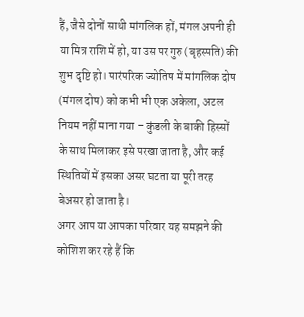हैं, जैसे दोनों साथी मांगलिक हों, मंगल अपनी ही या मित्र राशि में हो, या उस पर गुरु (बृहस्पति) की शुभ दृष्टि हो। पारंपरिक ज्योतिष में मांगलिक दोष (मंगल दोष) को कभी भी एक अकेला, अटल नियम नहीं माना गया – कुंडली के बाकी हिस्सों के साथ मिलाकर इसे परखा जाता है, और कई स्थितियों में इसका असर घटता या पूरी तरह बेअसर हो जाता है।
अगर आप या आपका परिवार यह समझने की कोशिश कर रहे हैं कि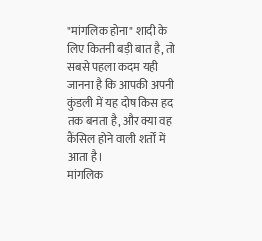"मांगलिक होना" शादी के लिए कितनी बड़ी बात है, तो सबसे पहला कदम यही जानना है कि आपकी अपनी कुंडली में यह दोष किस हद तक बनता है, और क्या वह कैंसिल होने वाली शर्तों में आता है।
मांगलिक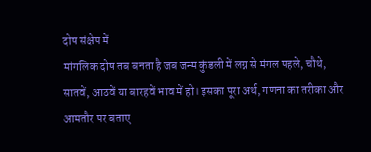दोष संक्षेप में
मांगलिक दोष तब बनता है जब जन्म कुंडली में लग्न से मंगल पहले, चौथे, सातवें, आठवें या बारहवें भाव में हो। इसका पूरा अर्थ, गणना का तरीका और आमतौर पर बताए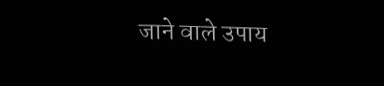जाने वाले उपाय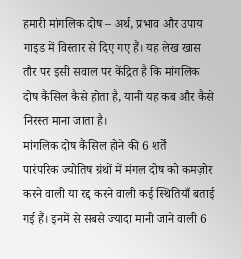हमारी मांगलिक दोष – अर्थ, प्रभाव और उपाय गाइड में विस्तार से दिए गए हैं। यह लेख खास तौर पर इसी सवाल पर केंद्रित है कि मांगलिक दोष कैंसिल कैसे होता है, यानी यह कब और कैसे निरस्त माना जाता है।
मांगलिक दोष कैंसिल होने की 6 शर्तें
पारंपरिक ज्योतिष ग्रंथों में मंगल दोष को कमज़ोर करने वाली या रद्द करने वाली कई स्थितियाँ बताई गई हैं। इनमें से सबसे ज्यादा मानी जाने वाली 6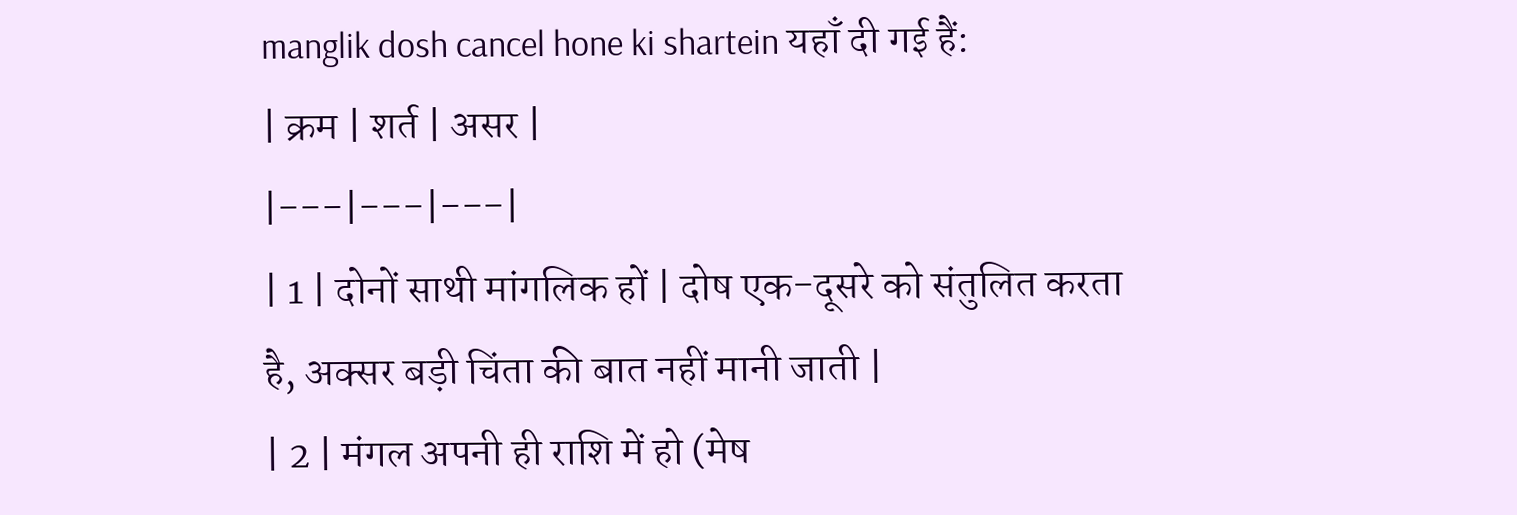manglik dosh cancel hone ki shartein यहाँ दी गई हैं:
| क्रम | शर्त | असर |
|---|---|---|
| 1 | दोनों साथी मांगलिक हों | दोष एक-दूसरे को संतुलित करता है, अक्सर बड़ी चिंता की बात नहीं मानी जाती |
| 2 | मंगल अपनी ही राशि में हो (मेष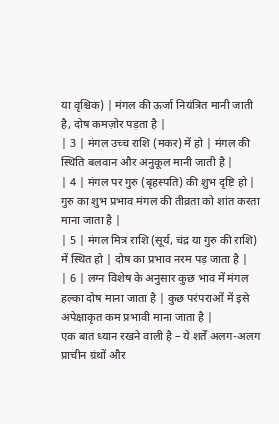या वृश्चिक) | मंगल की ऊर्जा नियंत्रित मानी जाती है, दोष कमज़ोर पड़ता है |
| 3 | मंगल उच्च राशि (मकर) में हो | मंगल की स्थिति बलवान और अनुकूल मानी जाती है |
| 4 | मंगल पर गुरु (बृहस्पति) की शुभ दृष्टि हो | गुरु का शुभ प्रभाव मंगल की तीव्रता को शांत करता माना जाता है |
| 5 | मंगल मित्र राशि (सूर्य, चंद्र या गुरु की राशि) में स्थित हो | दोष का प्रभाव नरम पड़ जाता है |
| 6 | लग्न विशेष के अनुसार कुछ भाव में मंगल हल्का दोष माना जाता है | कुछ परंपराओं में इसे अपेक्षाकृत कम प्रभावी माना जाता है |
एक बात ध्यान रखने वाली है – ये शर्तें अलग-अलग प्राचीन ग्रंथों और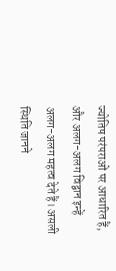ज्योतिष परंपराओं पर आधारित हैं, और अलग-अलग विद्वान इन्हें अलग-अलग महत्व देते हैं। असली स्थिति जानने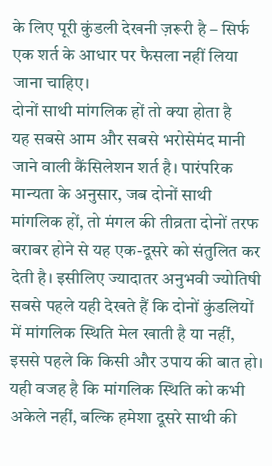के लिए पूरी कुंडली देखनी ज़रूरी है – सिर्फ एक शर्त के आधार पर फैसला नहीं लिया जाना चाहिए।
दोनों साथी मांगलिक हों तो क्या होता है
यह सबसे आम और सबसे भरोसेमंद मानी जाने वाली कैंसिलेशन शर्त है। पारंपरिक मान्यता के अनुसार, जब दोनों साथी मांगलिक हों, तो मंगल की तीव्रता दोनों तरफ बराबर होने से यह एक-दूसरे को संतुलित कर देती है। इसीलिए ज्यादातर अनुभवी ज्योतिषी सबसे पहले यही देखते हैं कि दोनों कुंडलियों में मांगलिक स्थिति मेल खाती है या नहीं, इससे पहले कि किसी और उपाय की बात हो।
यही वजह है कि मांगलिक स्थिति को कभी अकेले नहीं, बल्कि हमेशा दूसरे साथी की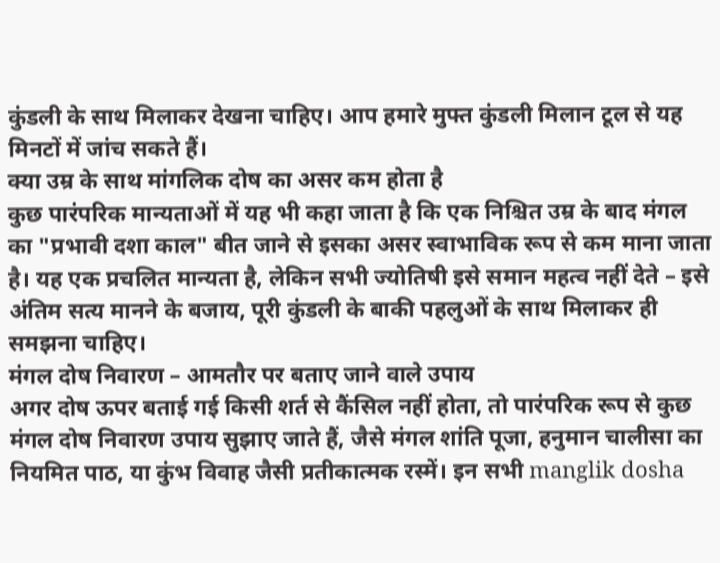कुंडली के साथ मिलाकर देखना चाहिए। आप हमारे मुफ्त कुंडली मिलान टूल से यह मिनटों में जांच सकते हैं।
क्या उम्र के साथ मांगलिक दोष का असर कम होता है
कुछ पारंपरिक मान्यताओं में यह भी कहा जाता है कि एक निश्चित उम्र के बाद मंगल का "प्रभावी दशा काल" बीत जाने से इसका असर स्वाभाविक रूप से कम माना जाता है। यह एक प्रचलित मान्यता है, लेकिन सभी ज्योतिषी इसे समान महत्व नहीं देते – इसे अंतिम सत्य मानने के बजाय, पूरी कुंडली के बाकी पहलुओं के साथ मिलाकर ही समझना चाहिए।
मंगल दोष निवारण – आमतौर पर बताए जाने वाले उपाय
अगर दोष ऊपर बताई गई किसी शर्त से कैंसिल नहीं होता, तो पारंपरिक रूप से कुछ मंगल दोष निवारण उपाय सुझाए जाते हैं, जैसे मंगल शांति पूजा, हनुमान चालीसा का नियमित पाठ, या कुंभ विवाह जैसी प्रतीकात्मक रस्में। इन सभी manglik dosha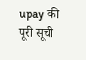upay की पूरी सूची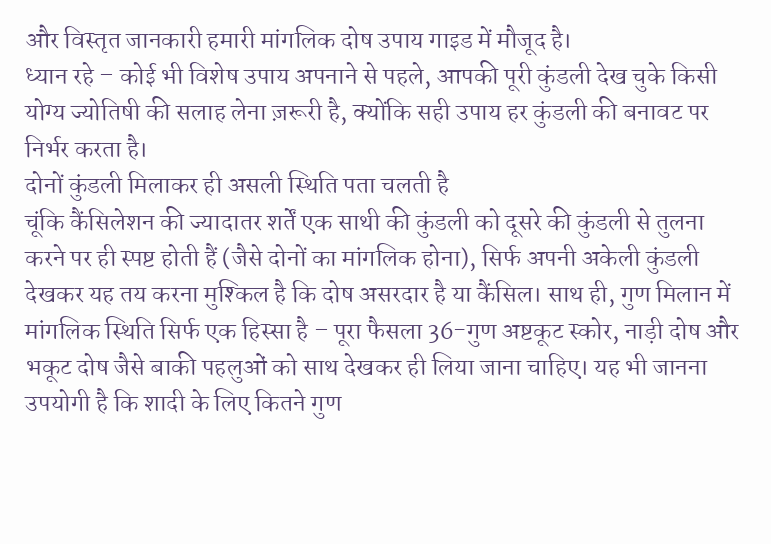और विस्तृत जानकारी हमारी मांगलिक दोष उपाय गाइड में मौजूद है।
ध्यान रहे – कोई भी विशेष उपाय अपनाने से पहले, आपकी पूरी कुंडली देख चुके किसी योग्य ज्योतिषी की सलाह लेना ज़रूरी है, क्योंकि सही उपाय हर कुंडली की बनावट पर निर्भर करता है।
दोनों कुंडली मिलाकर ही असली स्थिति पता चलती है
चूंकि कैंसिलेशन की ज्यादातर शर्तें एक साथी की कुंडली को दूसरे की कुंडली से तुलना करने पर ही स्पष्ट होती हैं (जैसे दोनों का मांगलिक होना), सिर्फ अपनी अकेली कुंडली देखकर यह तय करना मुश्किल है कि दोष असरदार है या कैंसिल। साथ ही, गुण मिलान में मांगलिक स्थिति सिर्फ एक हिस्सा है – पूरा फैसला 36-गुण अष्टकूट स्कोर, नाड़ी दोष और भकूट दोष जैसे बाकी पहलुओं को साथ देखकर ही लिया जाना चाहिए। यह भी जानना उपयोगी है कि शादी के लिए कितने गुण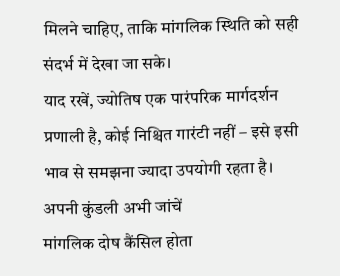मिलने चाहिए, ताकि मांगलिक स्थिति को सही संदर्भ में देखा जा सके।
याद रखें, ज्योतिष एक पारंपरिक मार्गदर्शन प्रणाली है, कोई निश्चित गारंटी नहीं – इसे इसी भाव से समझना ज्यादा उपयोगी रहता है।
अपनी कुंडली अभी जांचें
मांगलिक दोष कैंसिल होता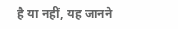है या नहीं, यह जानने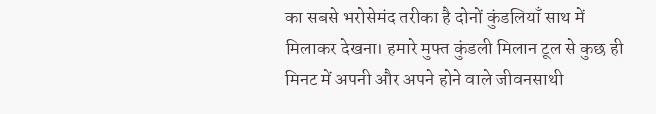का सबसे भरोसेमंद तरीका है दोनों कुंडलियाँ साथ में मिलाकर देखना। हमारे मुफ्त कुंडली मिलान टूल से कुछ ही मिनट में अपनी और अपने होने वाले जीवनसाथी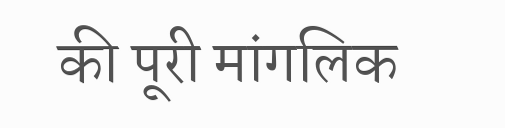की पूरी मांगलिक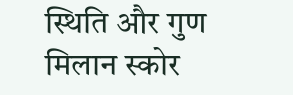स्थिति और गुण मिलान स्कोर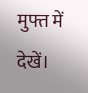मुफ्त में देखें।